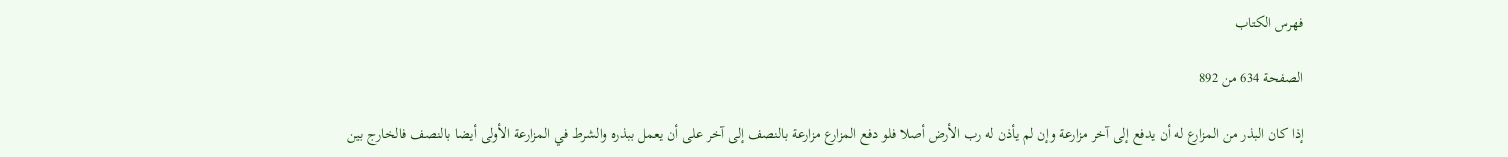فهرس الكتاب

الصفحة 634 من 892

إذا كان البذر من المزارع له أن يدفع إلى آخر مزارعة وإن لم يأذن له رب الأرض أصلا فلو دفع المزارع مزارعة بالنصف إلى آخر على أن يعمل ببذره والشرط في المزارعة الأولى أيضا بالنصف فالخارج بين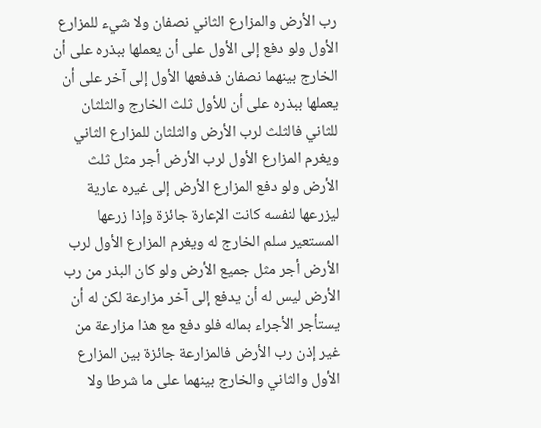رب الأرض والمزارع الثاني نصفان ولا شيء للمزارع الأول ولو دفع إلى الأول على أن يعملها ببذره على أن الخارج بينهما نصفان فدفعها الأول إلى آخر على أن يعملها ببذره على أن للأول ثلث الخارج والثلثان للثاني فالثلث لرب الأرض والثلثان للمزارع الثاني ويغرم المزارع الأول لرب الأرض أجر مثل ثلث الأرض ولو دفع المزارع الأرض إلى غيره عارية ليزرعها لنفسه كانت الإعارة جائزة وإذا زرعها المستعير سلم الخارج له ويغرم المزارع الأول لرب الأرض أجر مثل جميع الأرض ولو كان البذر من رب الأرض ليس له أن يدفع إلى آخر مزارعة لكن له أن يستأجر الأجراء بماله فلو دفع مع هذا مزارعة من غير إذن رب الأرض فالمزارعة جائزة بين المزارع الأول والثاني والخارج بينهما على ما شرطا ولا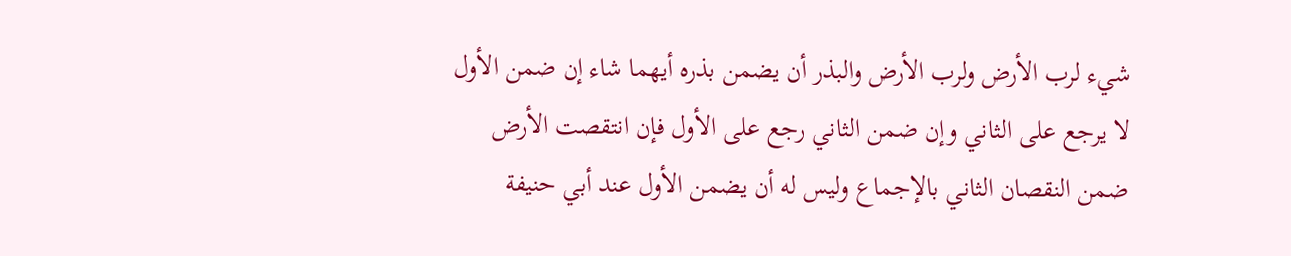شيء لرب الأرض ولرب الأرض والبذر أن يضمن بذره أيهما شاء إن ضمن الأول لا يرجع على الثاني وإن ضمن الثاني رجع على الأول فإن انتقصت الأرض ضمن النقصان الثاني بالإجماع وليس له أن يضمن الأول عند أبي حنيفة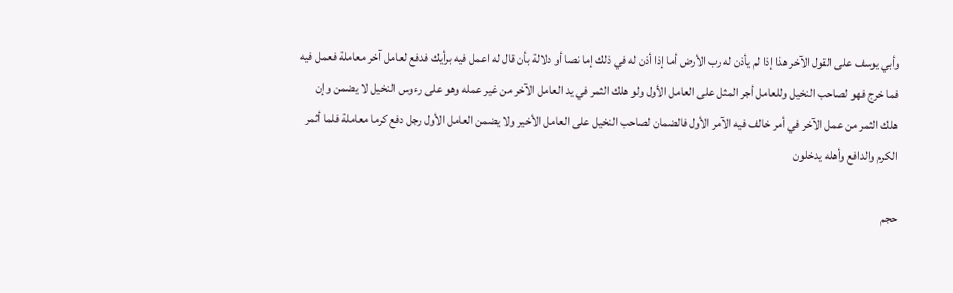وأبي يوسف على القول الآخر هذا إذا لم يأذن له رب الأرض أما إذا أذن له في ذلك إما نصا أو دلالة بأن قال له اعمل فيه برأيك فدفع لعامل آخر معاملة فعمل فيه فما خرج فهو لصاحب النخيل وللعامل أجر المثل على العامل الأول ولو هلك الثمر في يد العامل الآخر من غير عمله وهو على رءوس النخيل لا يضمن وإن هلك الثمر من عمل الآخر في أمر خالف فيه الآمر الأول فالضمان لصاحب النخيل على العامل الأخير ولا يضمن العامل الأول رجل دفع كرما معاملة فلما أثمر الكرم والدافع وأهله يدخلون

حجم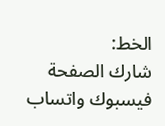الخط:
شارك الصفحة
فيسبوك واتساب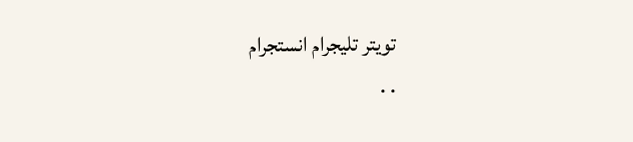تويتر تليجرام انستجرام
. .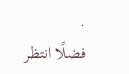.
فضلًا انتظر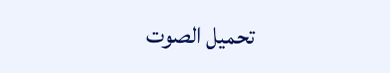تحميل الصوت